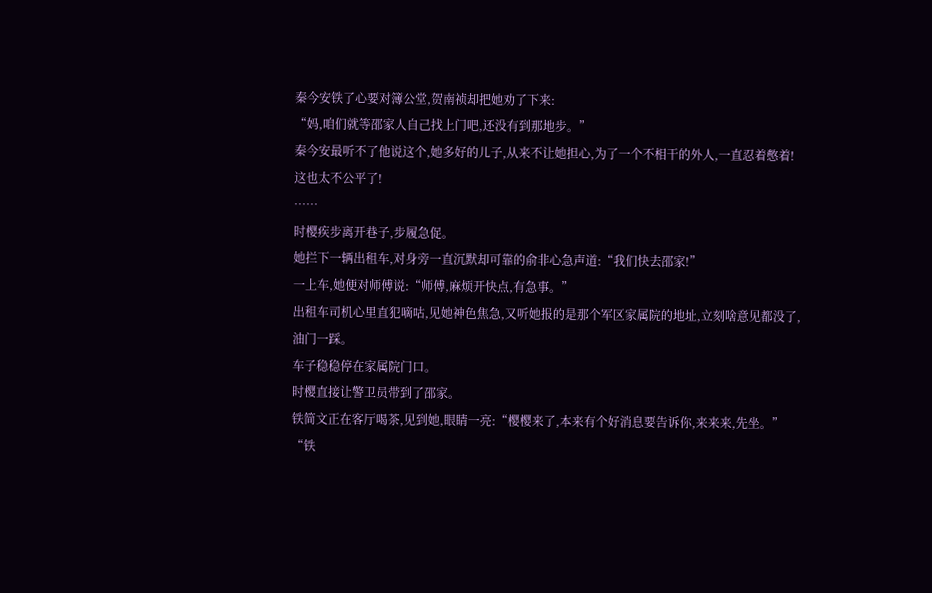秦今安铁了心要对簿公堂,贺南祯却把她劝了下来:
“妈,咱们就等邵家人自己找上门吧,还没有到那地步。”
秦今安最听不了他说这个,她多好的儿子,从来不让她担心,为了一个不相干的外人,一直忍着憋着!
这也太不公平了!
……
时樱疾步离开巷子,步履急促。
她拦下一辆出租车,对身旁一直沉默却可靠的俞非心急声道:“我们快去邵家!”
一上车,她便对师傅说:“师傅,麻烦开快点,有急事。”
出租车司机心里直犯嘀咕,见她神色焦急,又听她报的是那个军区家属院的地址,立刻啥意见都没了,油门一踩。
车子稳稳停在家属院门口。
时樱直接让警卫员带到了邵家。
铁简文正在客厅喝茶,见到她,眼睛一亮:“樱樱来了,本来有个好消息要告诉你,来来来,先坐。”
“铁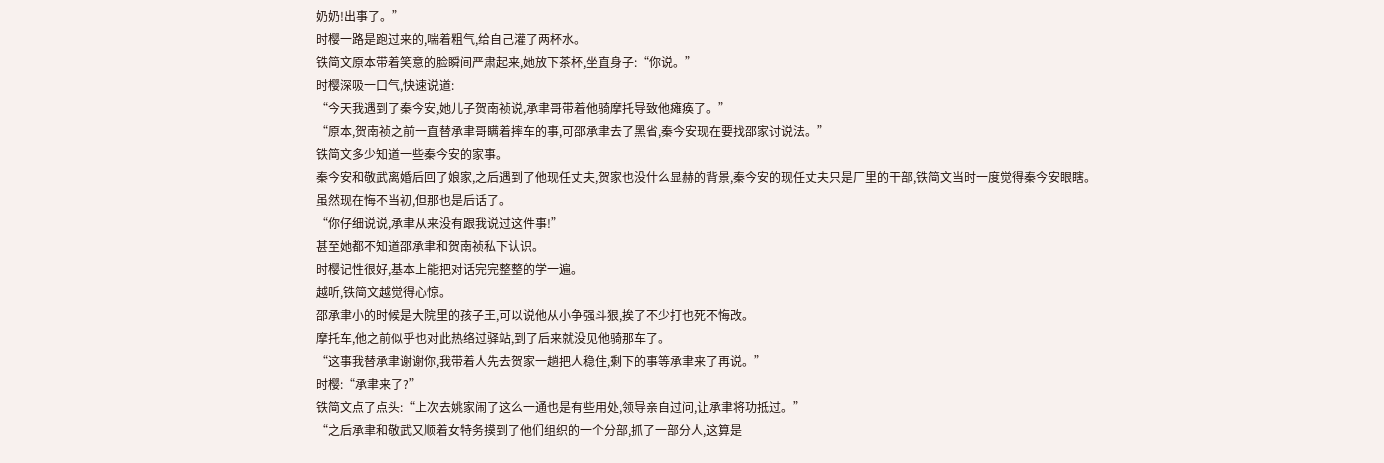奶奶!出事了。”
时樱一路是跑过来的,喘着粗气,给自己灌了两杯水。
铁简文原本带着笑意的脸瞬间严肃起来,她放下茶杯,坐直身子:“你说。”
时樱深吸一口气,快速说道:
“今天我遇到了秦今安,她儿子贺南祯说,承聿哥带着他骑摩托导致他瘫痪了。”
“原本,贺南祯之前一直替承聿哥瞒着摔车的事,可邵承聿去了黑省,秦今安现在要找邵家讨说法。”
铁简文多少知道一些秦今安的家事。
秦今安和敬武离婚后回了娘家,之后遇到了他现任丈夫,贺家也没什么显赫的背景,秦今安的现任丈夫只是厂里的干部,铁简文当时一度觉得秦今安眼瞎。
虽然现在悔不当初,但那也是后话了。
“你仔细说说,承聿从来没有跟我说过这件事!”
甚至她都不知道邵承聿和贺南祯私下认识。
时樱记性很好,基本上能把对话完完整整的学一遍。
越听,铁简文越觉得心惊。
邵承聿小的时候是大院里的孩子王,可以说他从小争强斗狠,挨了不少打也死不悔改。
摩托车,他之前似乎也对此热络过驿站,到了后来就没见他骑那车了。
“这事我替承聿谢谢你,我带着人先去贺家一趟把人稳住,剩下的事等承聿来了再说。”
时樱:“承聿来了?”
铁简文点了点头:“上次去姚家闹了这么一通也是有些用处,领导亲自过问,让承聿将功抵过。”
“之后承聿和敬武又顺着女特务摸到了他们组织的一个分部,抓了一部分人,这算是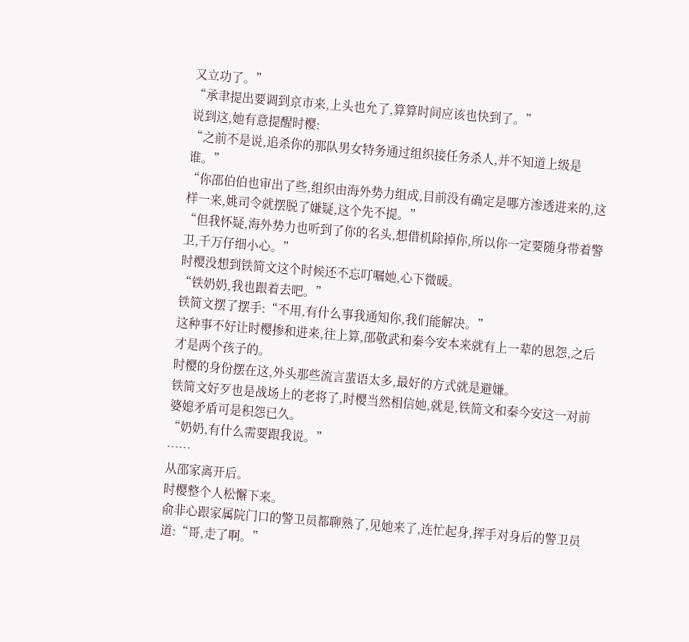又立功了。”
“承聿提出要调到京市来,上头也允了,算算时间应该也快到了。”
说到这,她有意提醒时樱:
“之前不是说,追杀你的那队男女特务通过组织接任务杀人,并不知道上级是谁。”
“你邵伯伯也审出了些,组织由海外势力组成,目前没有确定是哪方渗透进来的,这样一来,姚司令就摆脱了嫌疑,这个先不提。”
“但我怀疑,海外势力也听到了你的名头,想借机除掉你,所以你一定要随身带着警卫,千万仔细小心。”
时樱没想到铁简文这个时候还不忘叮嘱她,心下微暖。
“铁奶奶,我也跟着去吧。”
铁简文摆了摆手:“不用,有什么事我通知你,我们能解决。”
这种事不好让时樱掺和进来,往上算,邵敬武和秦今安本来就有上一辈的恩怨,之后才是两个孩子的。
时樱的身份摆在这,外头那些流言蜚语太多,最好的方式就是避嫌。
铁简文好歹也是战场上的老将了,时樱当然相信她,就是,铁简文和秦今安这一对前婆媳矛盾可是积怨已久。
“奶奶,有什么需要跟我说。”
……
从邵家离开后。
时樱整个人松懈下来。
俞非心跟家属院门口的警卫员都聊熟了,见她来了,连忙起身,挥手对身后的警卫员道:“哥,走了啊。”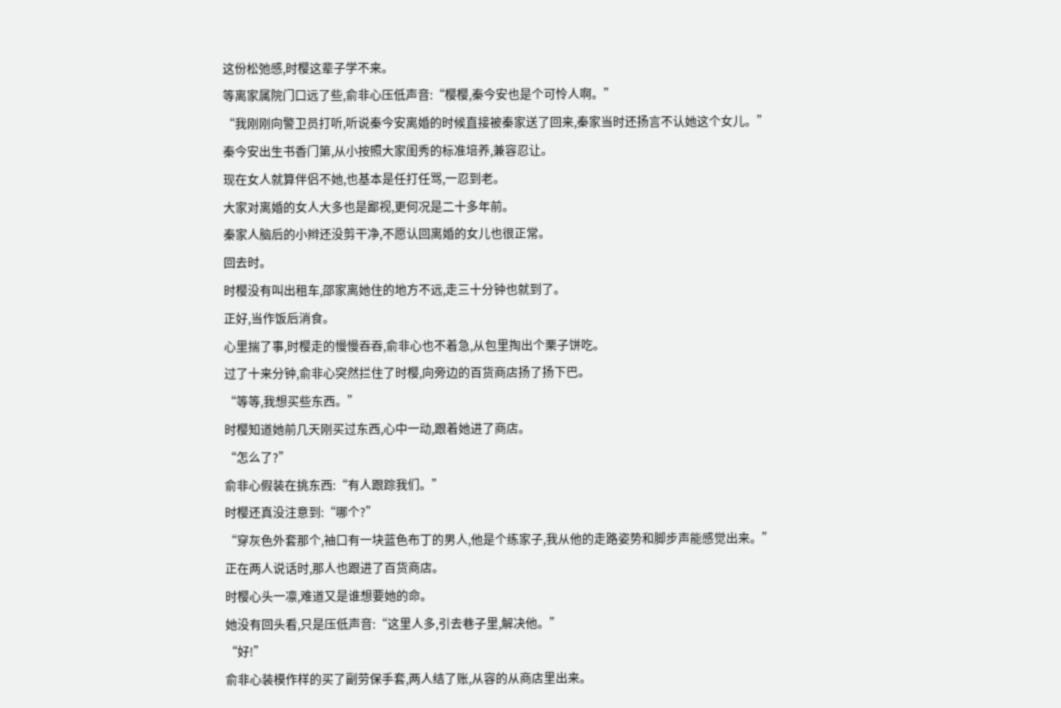这份松弛感,时樱这辈子学不来。
等离家属院门口远了些,俞非心压低声音:“樱樱,秦今安也是个可怜人啊。”
“我刚刚向警卫员打听,听说秦今安离婚的时候直接被秦家送了回来,秦家当时还扬言不认她这个女儿。”
秦今安出生书香门第,从小按照大家闺秀的标准培养,兼容忍让。
现在女人就算伴侣不她,也基本是任打任骂,一忍到老。
大家对离婚的女人大多也是鄙视,更何况是二十多年前。
秦家人脑后的小辫还没剪干净,不愿认回离婚的女儿也很正常。
回去时。
时樱没有叫出租车,邵家离她住的地方不远,走三十分钟也就到了。
正好,当作饭后消食。
心里揣了事,时樱走的慢慢吞吞,俞非心也不着急,从包里掏出个栗子饼吃。
过了十来分钟,俞非心突然拦住了时樱,向旁边的百货商店扬了扬下巴。
“等等,我想买些东西。”
时樱知道她前几天刚买过东西,心中一动,跟着她进了商店。
“怎么了?”
俞非心假装在挑东西:“有人跟踪我们。”
时樱还真没注意到:“哪个?”
“穿灰色外套那个,袖口有一块蓝色布丁的男人,他是个练家子,我从他的走路姿势和脚步声能感觉出来。”
正在两人说话时,那人也跟进了百货商店。
时樱心头一凛,难道又是谁想要她的命。
她没有回头看,只是压低声音:“这里人多,引去巷子里,解决他。”
“好!”
俞非心装模作样的买了副劳保手套,两人结了账,从容的从商店里出来。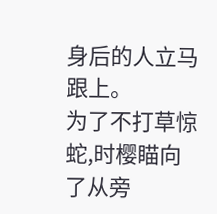身后的人立马跟上。
为了不打草惊蛇,时樱瞄向了从旁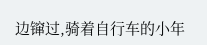边镩过,骑着自行车的小年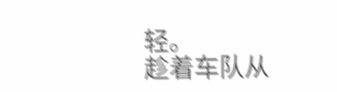轻。
趁着车队从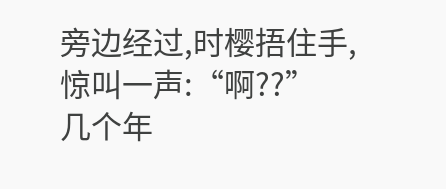旁边经过,时樱捂住手,惊叫一声:“啊??”
几个年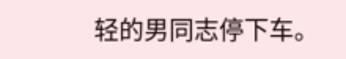轻的男同志停下车。